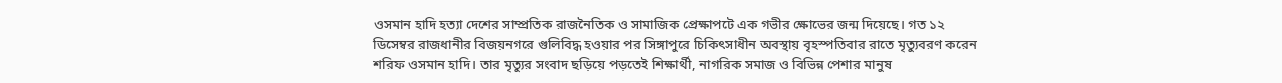ওসমান হাদি হত্যা দেশের সাম্প্রতিক রাজনৈতিক ও সামাজিক প্রেক্ষাপটে এক গভীর ক্ষোভের জন্ম দিয়েছে। গত ১২ ডিসেম্বর রাজধানীর বিজয়নগরে গুলিবিদ্ধ হওয়ার পর সিঙ্গাপুরে চিকিৎসাধীন অবস্থায় বৃহস্পতিবার রাতে মৃত্যুবরণ করেন শরিফ ওসমান হাদি। তার মৃত্যুর সংবাদ ছড়িয়ে পড়তেই শিক্ষার্থী, নাগরিক সমাজ ও বিভিন্ন পেশার মানুষ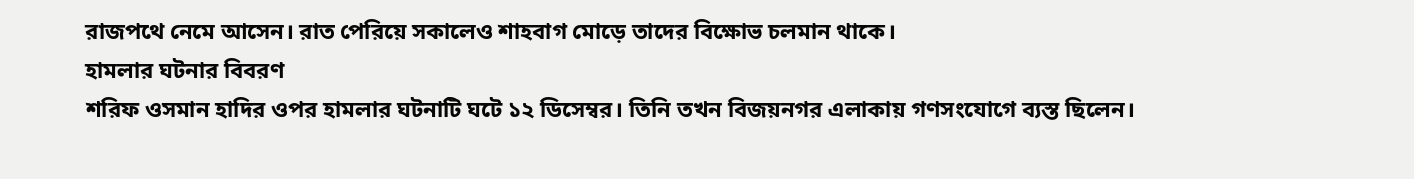রাজপথে নেমে আসেন। রাত পেরিয়ে সকালেও শাহবাগ মোড়ে তাদের বিক্ষোভ চলমান থাকে।
হামলার ঘটনার বিবরণ
শরিফ ওসমান হাদির ওপর হামলার ঘটনাটি ঘটে ১২ ডিসেম্বর। তিনি তখন বিজয়নগর এলাকায় গণসংযোগে ব্যস্ত ছিলেন।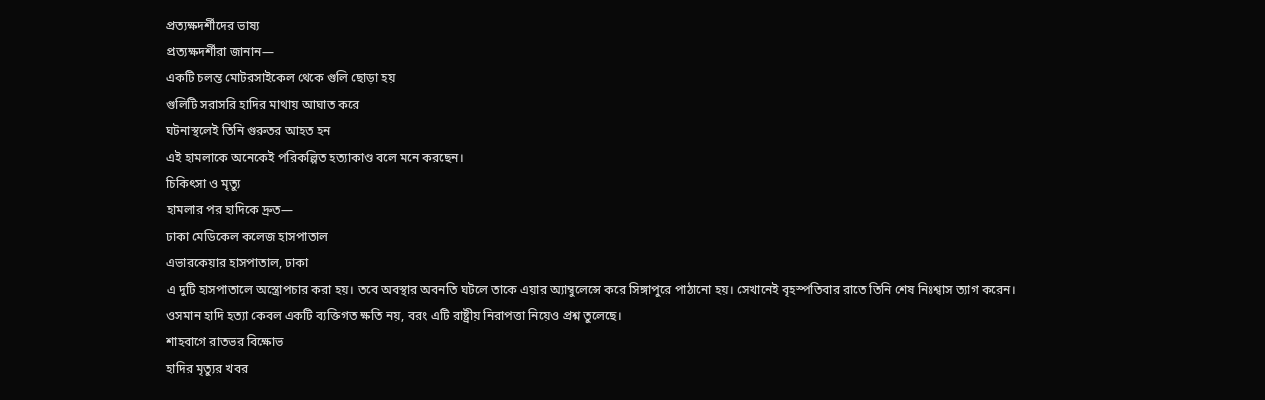প্রত্যক্ষদর্শীদের ভাষ্য
প্রত্যক্ষদর্শীরা জানান—
একটি চলন্ত মোটরসাইকেল থেকে গুলি ছোড়া হয়
গুলিটি সরাসরি হাদির মাথায় আঘাত করে
ঘটনাস্থলেই তিনি গুরুতর আহত হন
এই হামলাকে অনেকেই পরিকল্পিত হত্যাকাণ্ড বলে মনে করছেন।
চিকিৎসা ও মৃত্যু
হামলার পর হাদিকে দ্রুত—
ঢাকা মেডিকেল কলেজ হাসপাতাল
এভারকেয়ার হাসপাতাল, ঢাকা
এ দুটি হাসপাতালে অস্ত্রোপচার করা হয়। তবে অবস্থার অবনতি ঘটলে তাকে এয়ার অ্যাম্বুলেন্সে করে সিঙ্গাপুরে পাঠানো হয়। সেখানেই বৃহস্পতিবার রাতে তিনি শেষ নিঃশ্বাস ত্যাগ করেন।
ওসমান হাদি হত্যা কেবল একটি ব্যক্তিগত ক্ষতি নয়, বরং এটি রাষ্ট্রীয় নিরাপত্তা নিয়েও প্রশ্ন তুলেছে।
শাহবাগে রাতভর বিক্ষোভ
হাদির মৃত্যুর খবর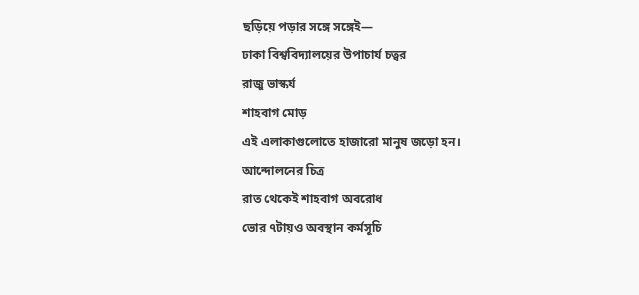ছড়িয়ে পড়ার সঙ্গে সঙ্গেই—
ঢাকা বিশ্ববিদ্যালয়ের উপাচার্য চত্বর
রাজু ভাস্কর্য
শাহবাগ মোড়
এই এলাকাগুলোতে হাজারো মানুষ জড়ো হন।
আন্দোলনের চিত্র
রাত থেকেই শাহবাগ অবরোধ
ভোর ৭টায়ও অবস্থান কর্মসূচি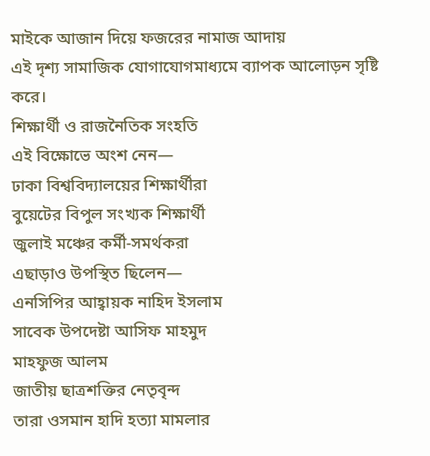মাইকে আজান দিয়ে ফজরের নামাজ আদায়
এই দৃশ্য সামাজিক যোগাযোগমাধ্যমে ব্যাপক আলোড়ন সৃষ্টি করে।
শিক্ষার্থী ও রাজনৈতিক সংহতি
এই বিক্ষোভে অংশ নেন—
ঢাকা বিশ্ববিদ্যালয়ের শিক্ষার্থীরা
বুয়েটের বিপুল সংখ্যক শিক্ষার্থী
জুলাই মঞ্চের কর্মী-সমর্থকরা
এছাড়াও উপস্থিত ছিলেন—
এনসিপির আহ্বায়ক নাহিদ ইসলাম
সাবেক উপদেষ্টা আসিফ মাহমুদ
মাহফুজ আলম
জাতীয় ছাত্রশক্তির নেতৃবৃন্দ
তারা ওসমান হাদি হত্যা মামলার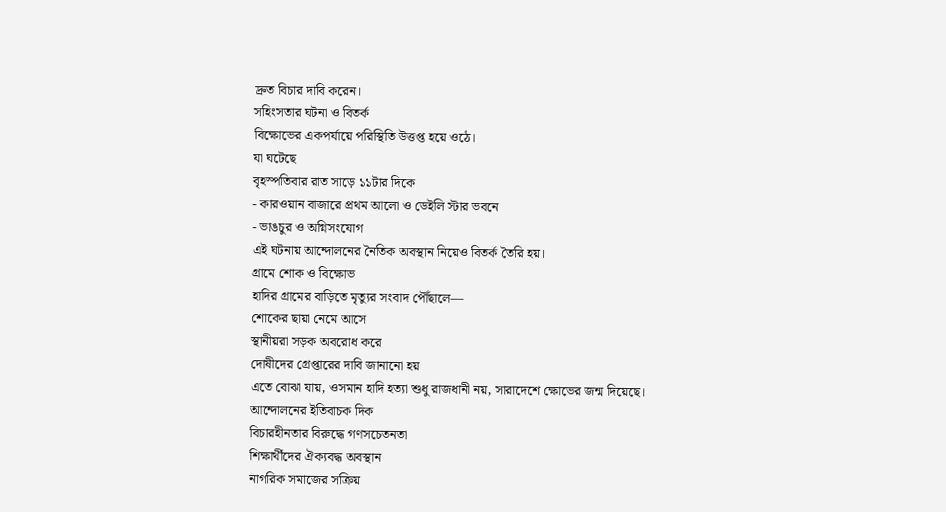দ্রুত বিচার দাবি করেন।
সহিংসতার ঘটনা ও বিতর্ক
বিক্ষোভের একপর্যায়ে পরিস্থিতি উত্তপ্ত হয়ে ওঠে।
যা ঘটেছে
বৃহস্পতিবার রাত সাড়ে ১১টার দিকে
- কারওয়ান বাজারে প্রথম আলো ও ডেইলি স্টার ভবনে
- ভাঙচুর ও অগ্নিসংযোগ
এই ঘটনায় আন্দোলনের নৈতিক অবস্থান নিয়েও বিতর্ক তৈরি হয়।
গ্রামে শোক ও বিক্ষোভ
হাদির গ্রামের বাড়িতে মৃত্যুর সংবাদ পৌঁছালে—
শোকের ছায়া নেমে আসে
স্থানীয়রা সড়ক অবরোধ করে
দোষীদের গ্রেপ্তারের দাবি জানানো হয়
এতে বোঝা যায়, ওসমান হাদি হত্যা শুধু রাজধানী নয়, সারাদেশে ক্ষোভের জন্ম দিয়েছে।
আন্দোলনের ইতিবাচক দিক
বিচারহীনতার বিরুদ্ধে গণসচেতনতা
শিক্ষার্থীদের ঐক্যবদ্ধ অবস্থান
নাগরিক সমাজের সক্রিয়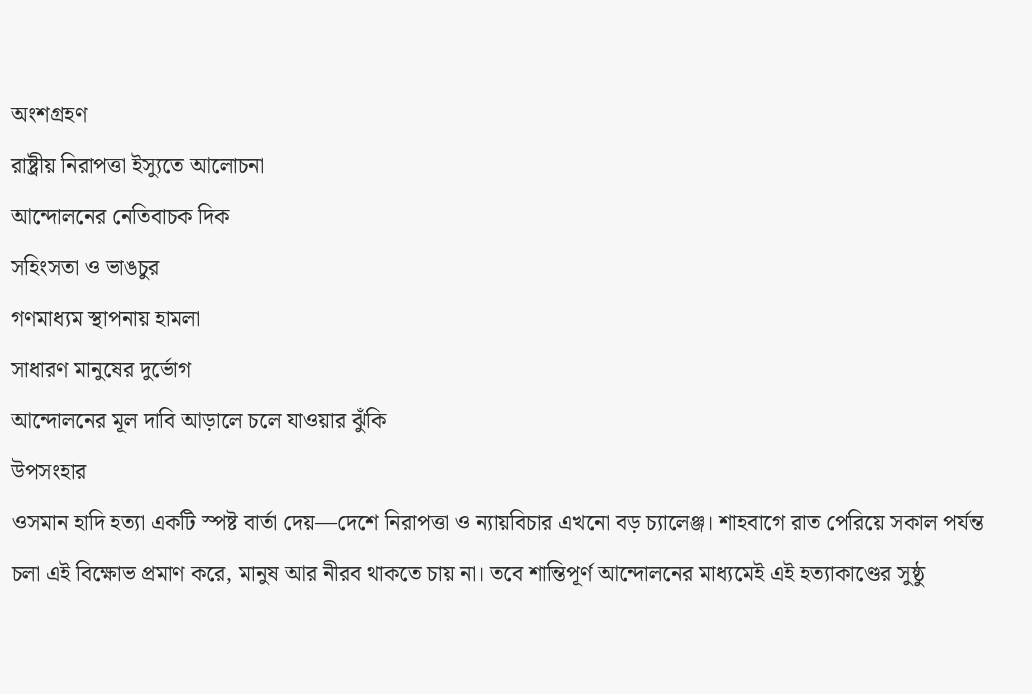অংশগ্রহণ
রাষ্ট্রীয় নিরাপত্তা ইস্যুতে আলোচনা
আন্দোলনের নেতিবাচক দিক
সহিংসতা ও ভাঙচুর
গণমাধ্যম স্থাপনায় হামলা
সাধারণ মানুষের দুর্ভোগ
আন্দোলনের মূল দাবি আড়ালে চলে যাওয়ার ঝুঁকি
উপসংহার
ওসমান হাদি হত্যা একটি স্পষ্ট বার্তা দেয়—দেশে নিরাপত্তা ও ন্যায়বিচার এখনো বড় চ্যালেঞ্জ। শাহবাগে রাত পেরিয়ে সকাল পর্যন্ত চলা এই বিক্ষোভ প্রমাণ করে, মানুষ আর নীরব থাকতে চায় না। তবে শান্তিপূর্ণ আন্দোলনের মাধ্যমেই এই হত্যাকাণ্ডের সুষ্ঠু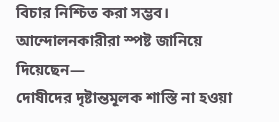বিচার নিশ্চিত করা সম্ভব।
আন্দোলনকারীরা স্পষ্ট জানিয়ে দিয়েছেন—
দোষীদের দৃষ্টান্তমূলক শাস্তি না হওয়া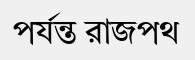পর্যন্ত রাজপথ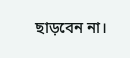ছাড়বেন না।